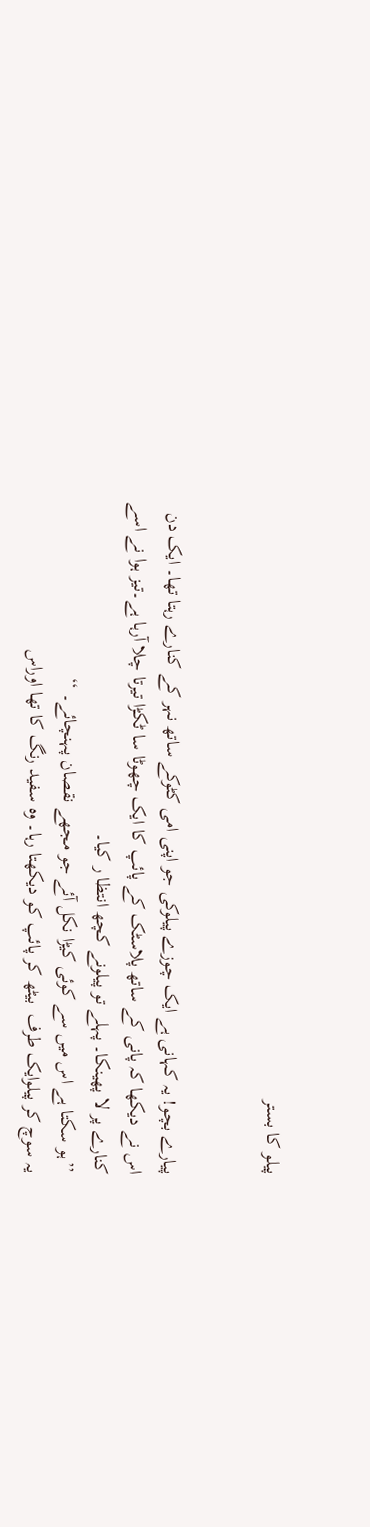پیلو کا بستر


پیارے بچو! یہ کہانی ہے ایک چوزے پیلوکی جو اپنی امی کٹوکے ساتھ نہر کے کنارے رہتا تھا۔ ایک دن اس نے دیکھا کہ پانی کے ساتھ پلاسٹک کے پائپ کا ایک چھوٹا سا ٹکڑا تیرتا چلا آرہا ہے۔تیز ہوا نے اسے کنارے پر لا پھینکا۔ پہلے تو پیلونے کچھ انتظا ر کیا۔
’’ہو سکتا ہے اس میں سے کوئی کیڑا نکل آئے جو مجھے نقصان پہنچائے۔ ‘‘
یہ سوچ کر پیلوایک طرف  بیٹھ کر پائپ کو دیکھتا رہا۔ وہ سفید رنگ کا تھا اوراس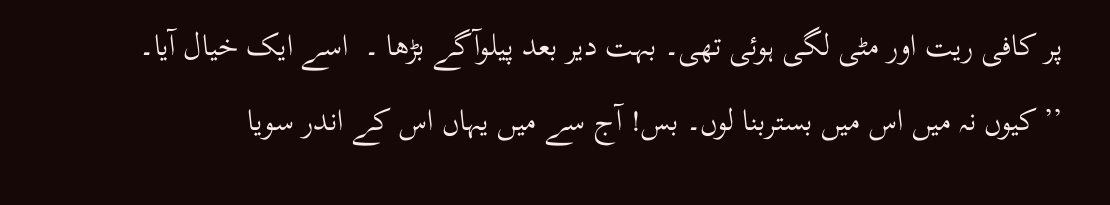پر کافی ریت اور مٹی لگی ہوئی تھی۔ بہت دیر بعد پیلوآگے بڑھا ۔  اسے ایک خیال آیا۔
’’کیوں نہ میں اس میں بستربنا لوں۔ بس! آج سے میں یہاں اس کے اندر سویا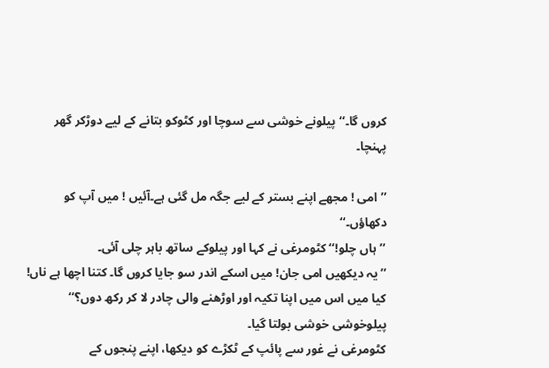کروں گا۔‘‘ پیلونے خوشی سے سوچا اور کٹوکو بتانے کے لیے دوڑکر گھر پہنچا۔

’’امی ! مجھے اپنے بستر کے لیے جگہ مل گئی ہے۔آئیں ! میں آپ کو دکھاؤں۔‘‘
’’ہاں چلو!‘‘ کٹومرغی نے کہا اور پیلوکے ساتھ باہر چلی آئی۔
’’یہ دیکھیں امی جان! میں اسکے اندر سو جایا کروں گا۔ کتنا اچھا ہے ناں! کیا میں اس میں اپنا تکیہ اور اوڑھنے والی چادر لا کر رکھ دوں؟‘‘ پیلوخوشی خوشی بولتا گیا۔
کٹومرغی نے غور سے پائپ کے ٹکڑے کو دیکھا، اپنے پنجوں کے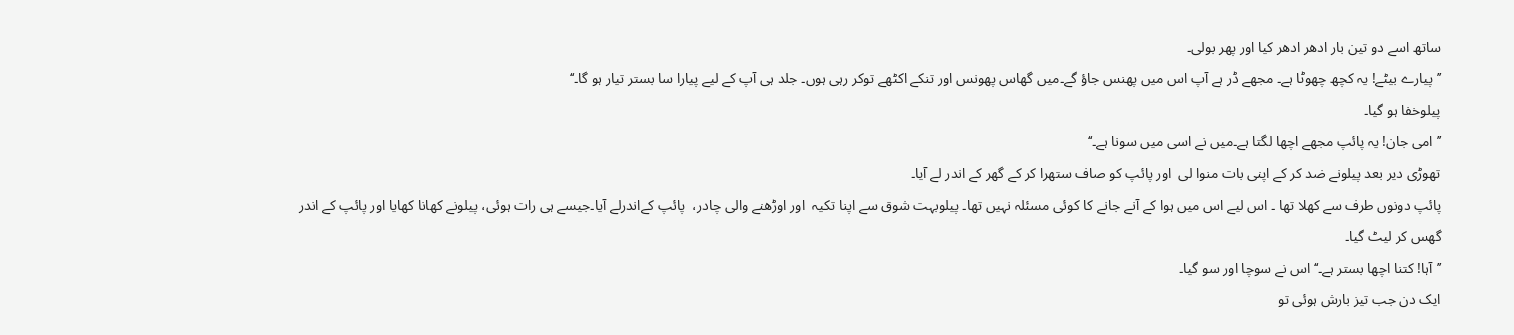ساتھ اسے دو تین بار ادھر ادھر کیا اور پھر بولی۔
’’پیارے بیٹے! یہ کچھ چھوٹا ہے۔ مجھے ڈر ہے آپ اس میں پھنس جاؤ گے۔میں گھاس پھونس اور تنکے اکٹھے توکر رہی ہوں۔ جلد ہی آپ کے لیے پیارا سا بستر تیار ہو گا۔‘‘
پیلوخفا ہو گیا۔
’’امی جان! یہ پائپ مجھے اچھا لگتا ہے۔میں نے اسی میں سونا ہے۔‘‘
تھوڑی دیر بعد پیلونے ضد کر کے اپنی بات منوا لی  اور پائپ کو صاف ستھرا کر کے گھر کے اندر لے آیا۔
پائپ دونوں طرف سے کھلا تھا ۔ اس لیے اس میں ہوا کے آنے جانے کا کوئی مسئلہ نہیں تھا۔ پیلوبہت شوق سے اپنا تکیہ  اور اوڑھنے والی چادر،  پائپ کےاندرلے آیا۔جیسے ہی رات ہوئی، پیلونے کھانا کھایا اور پائپ کے اندر گھس کر لیٹ گیا۔
’’آہا! کتنا اچھا بستر ہے۔‘‘ اس نے سوچا اور سو گیا۔
ایک دن جب تیز بارش ہوئی تو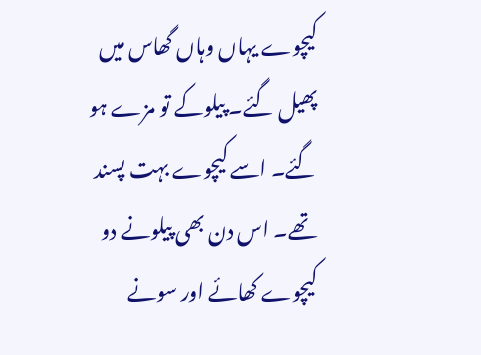کیچوے یہاں وہاں گھاس میں پھیل گئے۔ پیلوکے تو مزے ہو گئے۔ اسے کیچوے بہت پسند تھے۔ اس دن بھی پیلونے دو کیچوے کھائے اور سونے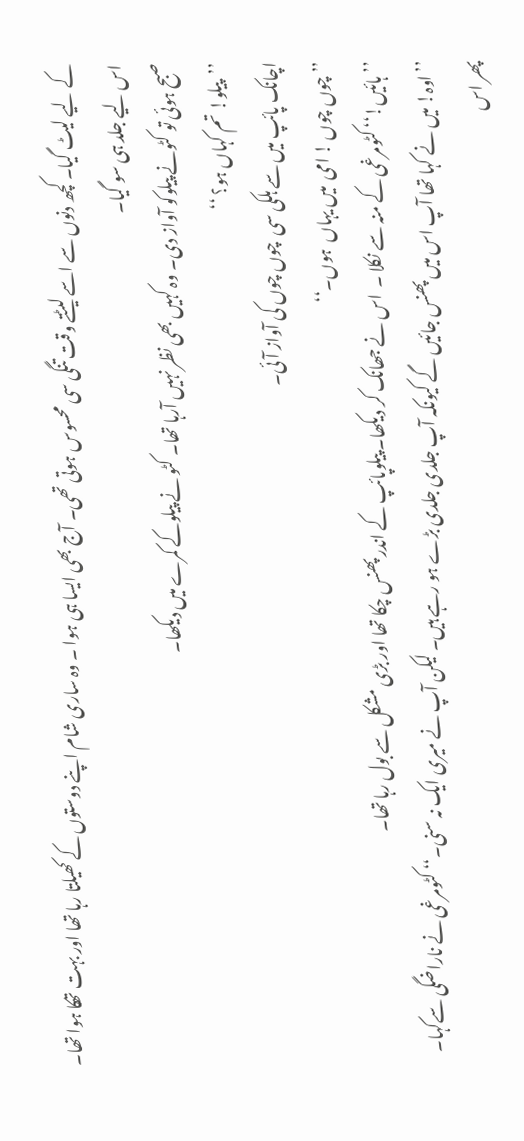کے لیے لیٹ گیا۔ کچھ دنوں سے اسے لیٹتے وقت تنگی سی محسوس ہوتی تھی۔ آج بھی ایسا ہی ہوا ۔ وہ ساری شام اپنے دوستوں کے کھیلتا رہا تھا اور بہت تھکا ہوا تھا۔ اس لیے جلد ہی سو گیا۔
صبح ہوئی تو کٹونے پیلوکو آواز دی۔ وہ کہیں بھی نظر نہیں آرہا تھا۔ کٹو نے پیلوکے کمرے میں دیکھا۔
’’پیلو! تم کہاں ہو؟ ‘‘
اچانک پائپ میں سے ہلکی سی  چوں چوں کی آواز آئی۔
’’چوں چوں ! امی  میں یہاں  ہوں۔‘‘
’’ہائیں!‘‘ کٹومرغی کے منہ سے نکلا ۔  اس نے جھانک کر دیکھا۔ پیلوپائپ کے اندر پھنس چکا تھا اور بڑی مشکل سے بول رہا تھا۔
’’اوہ! میں نے کہا تھا آپ اس میں پھنس جائیں گے کیونکہ آپ جلدی جلدی بڑے ہو رہے ہیں۔ لیکن آپ نے میری ایک نہ سنی۔‘‘ کٹومرغی نے ناراضگی سےکہا۔
پھر اس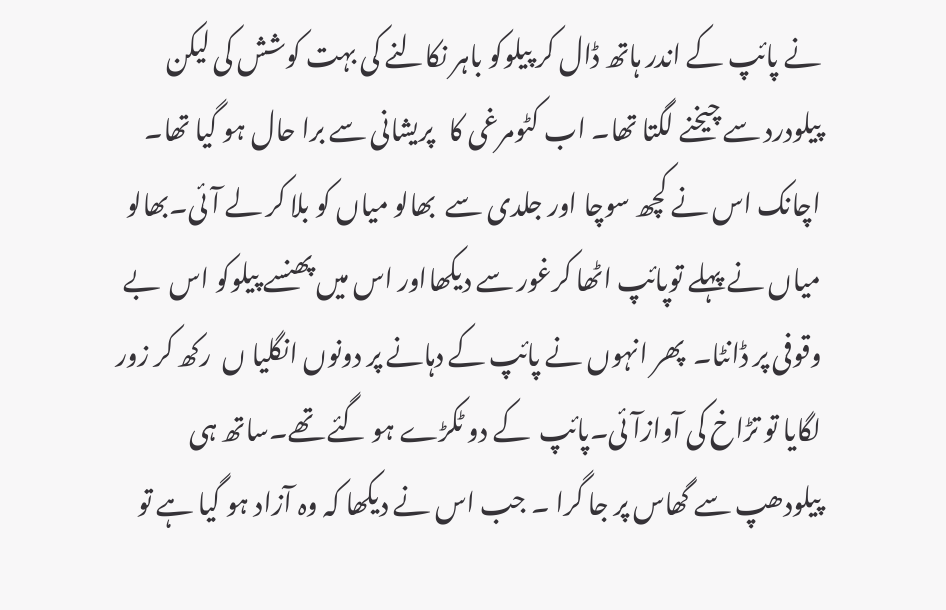نے پائپ کے اندر ہاتھ ڈال کر پیلوکو باہر نکالنے کی بہت کوشش کی لیکن پیلودرد سے چیخنے لگتا تھا۔ اب کٹومرغی کا   پریشانی سے برا حال ہو گیا تھا۔ اچانک اس نے کچھ سوچا اور جلدی سے  بھالو میاں کو بلا کر لے آئی۔بھالو میاں نے پہلے توپائپ اٹھا کرغور سے دیکھااور اس میں پھنسے پیلوکو اس  بے وقوفی پر ڈانٹا۔  پھر انہوں نے پائپ کے دہانے پر دونوں انگلیا ں  رکھ کر زور لگایا تو تڑاخ کی آوازآئی۔پائپ  کے دو ٹکڑے ہو گئے تھے۔ساتھ ہی پیلودھپ سے گھاس پر جا گرا ۔ جب اس نے دیکھا کہ وہ آزاد ہو گیا ہے تو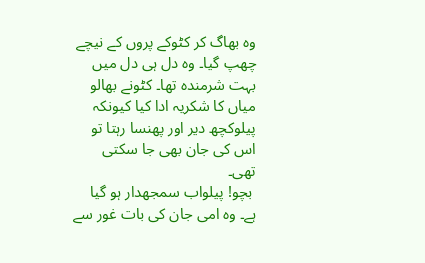وہ بھاگ کر کٹوکے پروں کے نیچے چھپ گیا۔ وہ دل ہی دل میں بہت شرمندہ تھا۔ کٹونے بھالو میاں کا شکریہ ادا کیا کیونکہ پیلوکچھ دیر اور پھنسا رہتا تو اس کی جان بھی جا سکتی تھی۔
 بچو! پیلواب سمجھدار ہو گیا ہے۔ وہ امی جان کی بات غور سے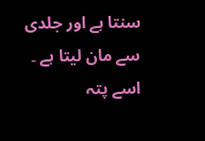سنتا ہے اور جلدی سے مان لیتا ہے ۔ اسے پتہ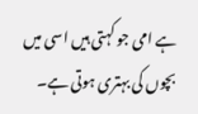ہے امی جو کہتی ہیں اسی میں بچوں کی بہتری ہوتی ہے۔